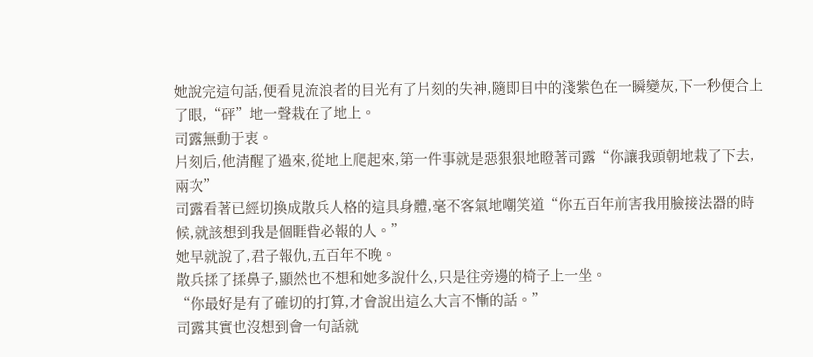她說完這句話,便看見流浪者的目光有了片刻的失神,隨即目中的淺紫色在一瞬變灰,下一秒便合上了眼,“砰”地一聲栽在了地上。
司露無動于衷。
片刻后,他清醒了過來,從地上爬起來,第一件事就是惡狠狠地瞪著司露“你讓我頭朝地栽了下去,兩次”
司露看著已經切換成散兵人格的這具身體,毫不客氣地嘲笑道“你五百年前害我用臉接法器的時候,就該想到我是個睚眥必報的人。”
她早就說了,君子報仇,五百年不晚。
散兵揉了揉鼻子,顯然也不想和她多說什么,只是往旁邊的椅子上一坐。
“你最好是有了確切的打算,才會說出這么大言不慚的話。”
司露其實也沒想到會一句話就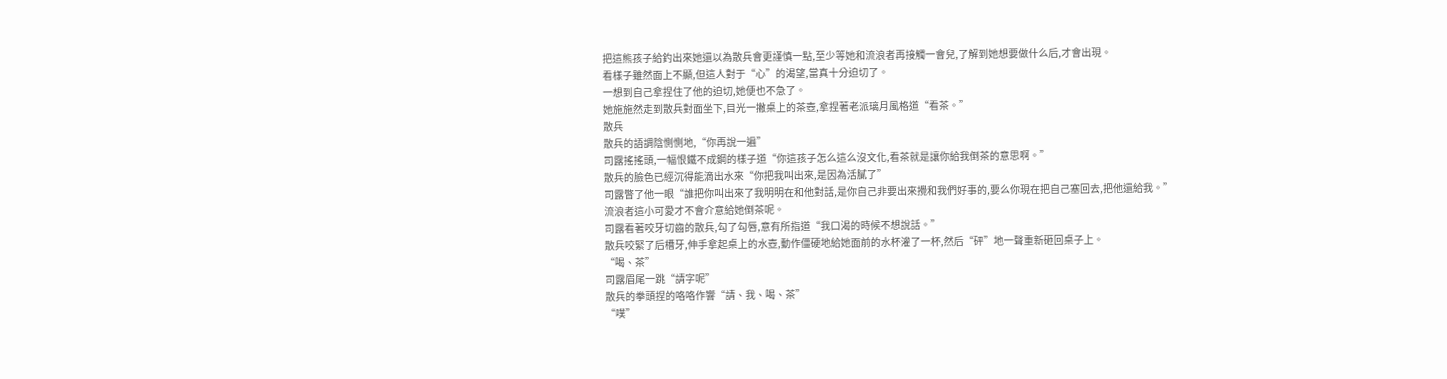把這熊孩子給釣出來她還以為散兵會更謹慎一點,至少等她和流浪者再接觸一會兒,了解到她想要做什么后,才會出現。
看樣子雖然面上不顯,但這人對于“心”的渴望,當真十分迫切了。
一想到自己拿捏住了他的迫切,她便也不急了。
她施施然走到散兵對面坐下,目光一撇桌上的茶壺,拿捏著老派璃月風格道“看茶。”
散兵
散兵的語調陰惻惻地,“你再說一遍”
司露搖搖頭,一幅恨鐵不成鋼的樣子道“你這孩子怎么這么沒文化,看茶就是讓你給我倒茶的意思啊。”
散兵的臉色已經沉得能滴出水來“你把我叫出來,是因為活膩了”
司露瞥了他一眼“誰把你叫出來了我明明在和他對話,是你自己非要出來攪和我們好事的,要么你現在把自己塞回去,把他還給我。”
流浪者這小可愛才不會介意給她倒茶呢。
司露看著咬牙切齒的散兵,勾了勾唇,意有所指道“我口渴的時候不想說話。”
散兵咬緊了后槽牙,伸手拿起桌上的水壺,動作僵硬地給她面前的水杯灌了一杯,然后“砰”地一聲重新砸回桌子上。
“喝、茶”
司露眉尾一跳“請字呢”
散兵的拳頭捏的咯咯作響“請、我、喝、茶”
“噗”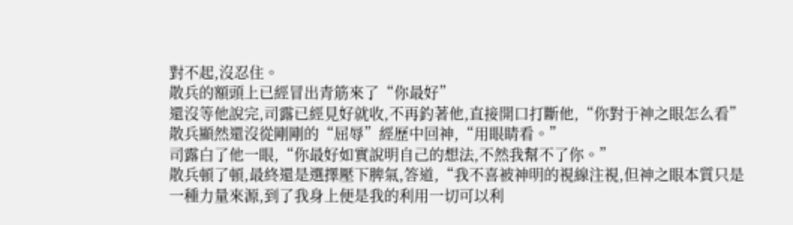對不起,沒忍住。
散兵的額頭上已經冒出青筋來了“你最好”
還沒等他說完,司露已經見好就收,不再釣著他,直接開口打斷他,“你對于神之眼怎么看”
散兵顯然還沒從剛剛的“屈辱”經歷中回神,“用眼睛看。”
司露白了他一眼,“你最好如實說明自己的想法,不然我幫不了你。”
散兵頓了頓,最終還是選擇壓下脾氣,答道,“我不喜被神明的視線注視,但神之眼本質只是一種力量來源,到了我身上便是我的利用一切可以利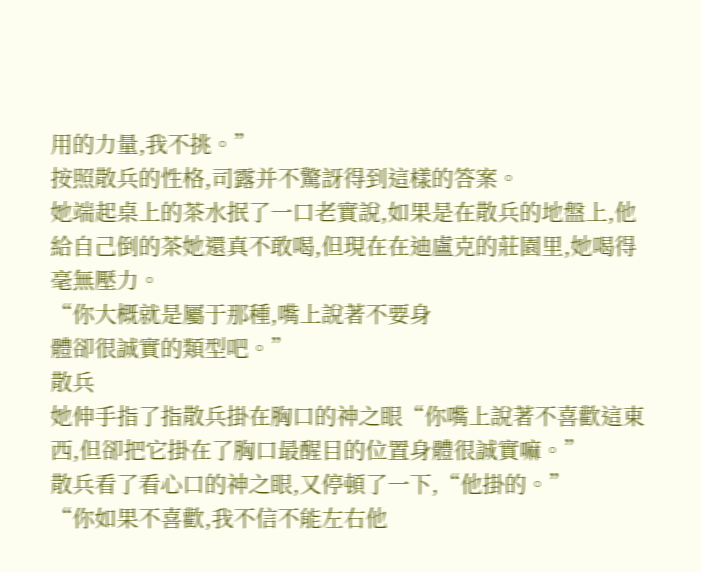用的力量,我不挑。”
按照散兵的性格,司露并不驚訝得到這樣的答案。
她端起桌上的茶水抿了一口老實說,如果是在散兵的地盤上,他給自己倒的茶她還真不敢喝,但現在在迪盧克的莊園里,她喝得毫無壓力。
“你大概就是屬于那種,嘴上說著不要身
體卻很誠實的類型吧。”
散兵
她伸手指了指散兵掛在胸口的神之眼“你嘴上說著不喜歡這東西,但卻把它掛在了胸口最醒目的位置身體很誠實嘛。”
散兵看了看心口的神之眼,又停頓了一下,“他掛的。”
“你如果不喜歡,我不信不能左右他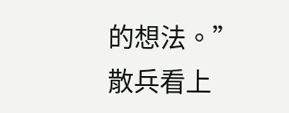的想法。”
散兵看上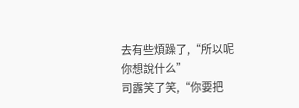去有些煩躁了,“所以呢你想說什么”
司露笑了笑,“你要把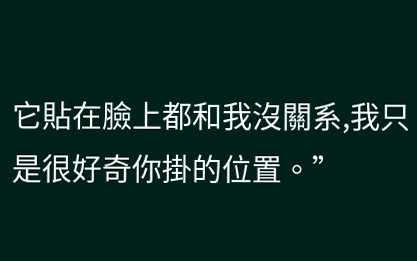它貼在臉上都和我沒關系,我只是很好奇你掛的位置。”